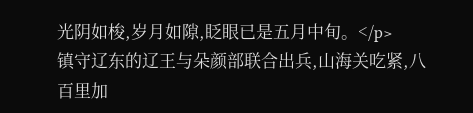光阴如梭,岁月如隙,眨眼已是五月中旬。</p>
镇守辽东的辽王与朵颜部联合出兵,山海关吃紧,八百里加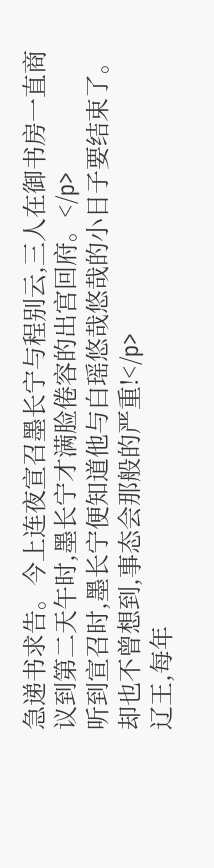急递书求告。今上连夜宣召墨长宁与程别云,三人在御书房一直商议到第二天午时,墨长宁才满脸倦容的出宫回府。</p>
听到宣召时,墨长宁便知道他与白瑶悠哉悠哉的小日子要结束了。却也不曾想到,事态会那般的严重!</p>
辽王,每年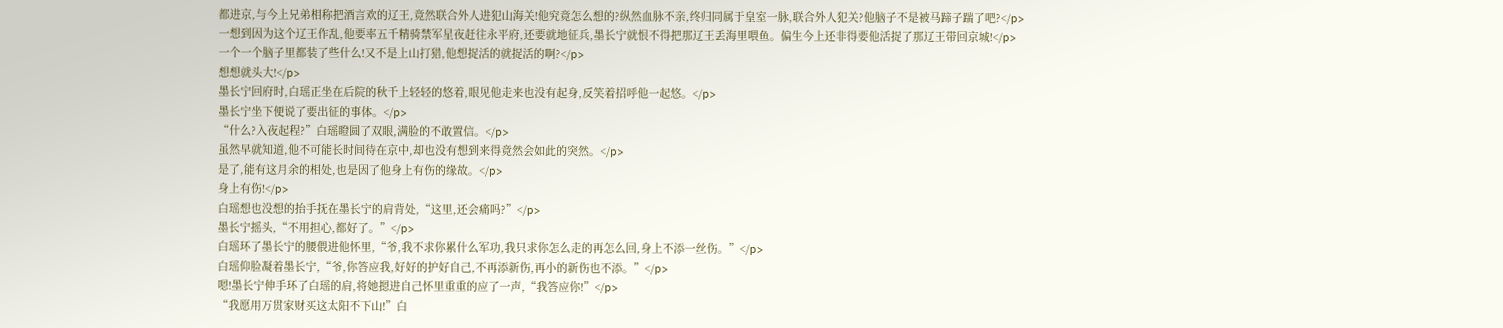都进京,与今上兄弟相称把酒言欢的辽王,竟然联合外人进犯山海关!他究竟怎么想的?纵然血脉不亲,终归同属于皇室一脉,联合外人犯关?他脑子不是被马蹄子踹了吧?</p>
一想到因为这个辽王作乱,他要率五千精骑禁军星夜赶往永平府,还要就地征兵,墨长宁就恨不得把那辽王丢海里喂鱼。偏生今上还非得要他活捉了那辽王带回京城!</p>
一个一个脑子里都装了些什么!又不是上山打猎,他想捉活的就捉活的啊?</p>
想想就头大!</p>
墨长宁回府时,白瑶正坐在后院的秋千上轻轻的悠着,眼见他走来也没有起身,反笑着招呼他一起悠。</p>
墨长宁坐下便说了要出征的事体。</p>
“什么?入夜起程?”白瑶瞪圆了双眼,满脸的不敢置信。</p>
虽然早就知道,他不可能长时间待在京中,却也没有想到来得竟然会如此的突然。</p>
是了,能有这月余的相处,也是因了他身上有伤的缘故。</p>
身上有伤!</p>
白瑶想也没想的抬手抚在墨长宁的肩背处,“这里,还会痛吗?”</p>
墨长宁摇头,“不用担心,都好了。”</p>
白瑶环了墨长宁的腰偎进他怀里,“爷,我不求你累什么军功,我只求你怎么走的再怎么回,身上不添一丝伤。”</p>
白瑶仰脸凝着墨长宁,“爷,你答应我,好好的护好自己,不再添新伤,再小的新伤也不添。”</p>
嗯!墨长宁伸手环了白瑶的肩,将她摁进自己怀里重重的应了一声,“我答应你!”</p>
“我愿用万贯家财买这太阳不下山!”白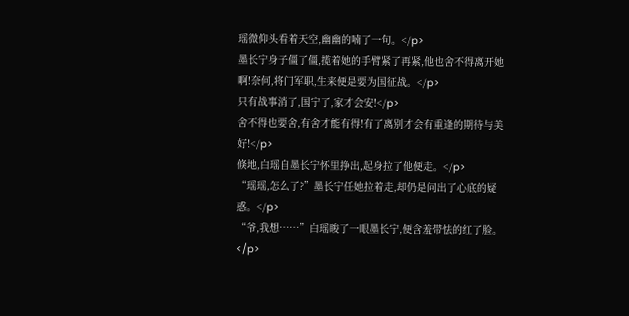瑶微仰头看着天空,幽幽的喃了一句。</p>
墨长宁身子僵了僵,揽着她的手臂紧了再紧,他也舍不得离开她啊!奈何,将门军职,生来便是要为国征战。</p>
只有战事消了,国宁了,家才会安!</p>
舍不得也要舍,有舍才能有得!有了离别才会有重逢的期待与美好!</p>
倏地,白瑶自墨长宁怀里挣出,起身拉了他便走。</p>
“瑶瑶,怎么了?”墨长宁任她拉着走,却仍是问出了心底的疑惑。</p>
“爷,我想……”白瑶睃了一眼墨长宁,便含羞带怯的红了脸。</p>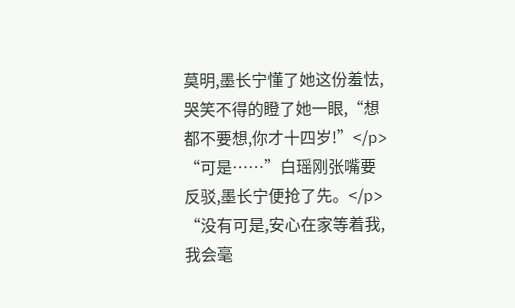莫明,墨长宁懂了她这份羞怯,哭笑不得的瞪了她一眼,“想都不要想,你才十四岁!”</p>
“可是……”白瑶刚张嘴要反驳,墨长宁便抢了先。</p>
“没有可是,安心在家等着我,我会毫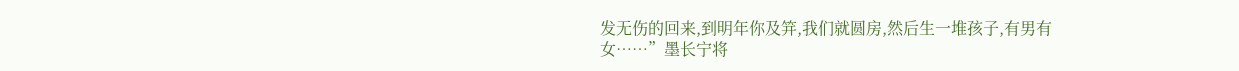发无伤的回来,到明年你及笄,我们就圆房,然后生一堆孩子,有男有女……”墨长宁将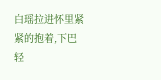白瑶拉进怀里紧紧的抱着,下巴轻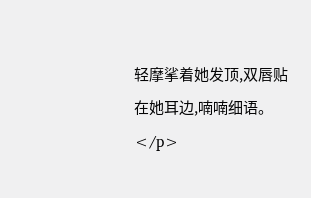轻摩挲着她发顶,双唇贴在她耳边,喃喃细语。</p>